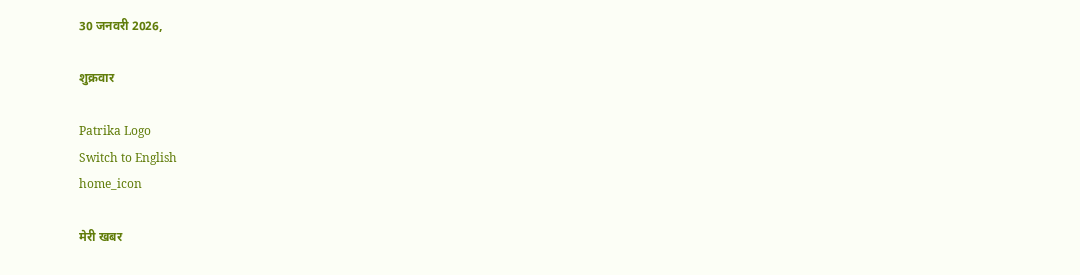30 जनवरी 2026,

शुक्रवार

Patrika Logo
Switch to English
home_icon

मेरी खबर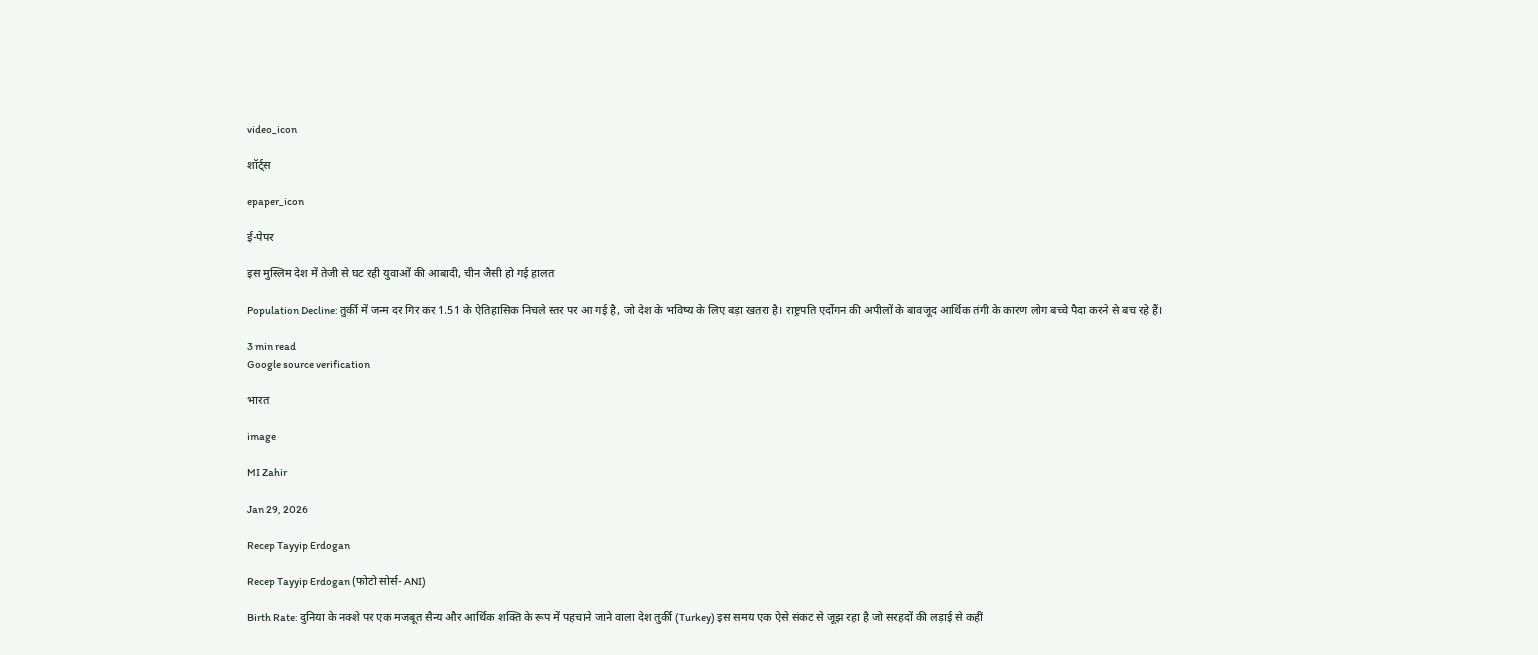video_icon

शॉर्ट्स

epaper_icon

ई-पेपर

इस मुस्लिम देश में तेजी से घट रही युवाओं की आबादी, चीन जैसी हो गई हालत

Population Decline: तुर्की में जन्म दर गिर कर 1.51 के ऐतिहासिक निचले स्तर पर आ गई है, जो देश के भविष्य के लिए बड़ा खतरा है। राष्ट्रपति एर्दोगन की अपीलों के बावजूद आर्थिक तंगी के कारण लोग बच्चे पैदा करने से बच रहे हैं।

3 min read
Google source verification

भारत

image

MI Zahir

Jan 29, 2026

Recep Tayyip Erdogan

Recep Tayyip Erdogan (फोटो सोर्स- ANI)

Birth Rate: दुनिया के नक्शे पर एक मजबूत सैन्य और आर्थिक शक्ति के रूप में पहचाने जाने वाला देश तुर्की (Turkey) इस समय एक ऐसे संकट से जूझ रहा है जो सरहदों की लड़ाई से कहीं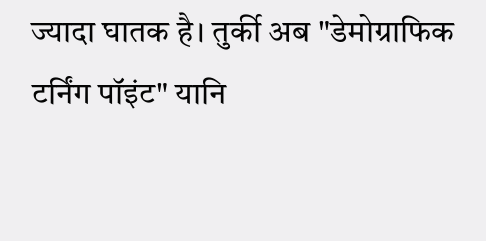ज्यादा घातक है। तुर्की अब "डेमोग्राफिक टर्निंग पॉइंट" यानि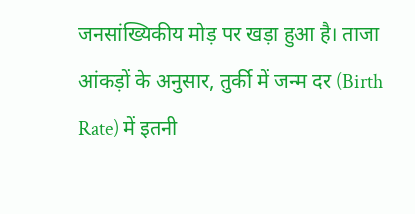जनसांख्यिकीय मोड़ पर खड़ा हुआ है। ताजा आंकड़ों के अनुसार, तुर्की में जन्म दर (Birth Rate) में इतनी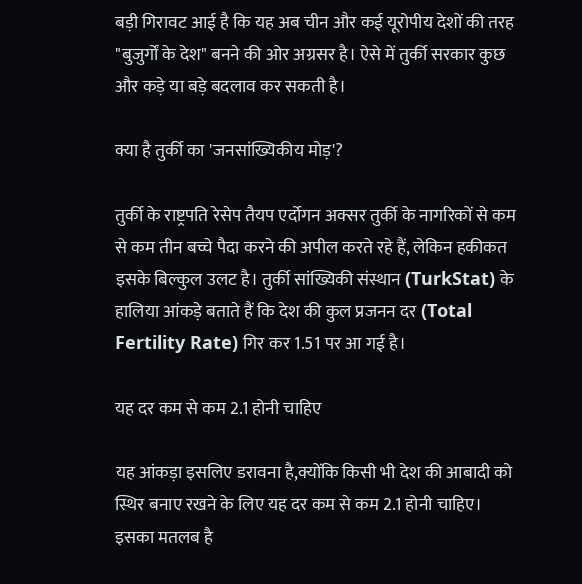बड़ी गिरावट आई है कि यह अब चीन और कई यूरोपीय देशों की तरह "बुजुर्गों के देश" बनने की ओर अग्रसर है। ऐसे में तुर्की सरकार कुछ और कड़े या बड़े बदलाव कर सकती है।

क्या है तुर्की का 'जनसांख्यिकीय मोड़'?

तुर्की के राष्ट्रपति रेसेप तैयप एर्दोगन अक्सर तुर्की के नागरिकों से कम से कम तीन बच्चे पैदा करने की अपील करते रहे हैं, लेकिन हकीकत इसके बिल्कुल उलट है। तुर्की सांख्यिकी संस्थान (TurkStat) के हालिया आंकड़े बताते हैं कि देश की कुल प्रजनन दर (Total Fertility Rate) गिर कर 1.51 पर आ गई है।

यह दर कम से कम 2.1 होनी चाहिए

यह आंकड़ा इसलिए डरावना है,क्योंकि किसी भी देश की आबादी को स्थिर बनाए रखने के लिए यह दर कम से कम 2.1 होनी चाहिए। इसका मतलब है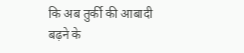कि अब तुर्की की आबादी बढ़ने के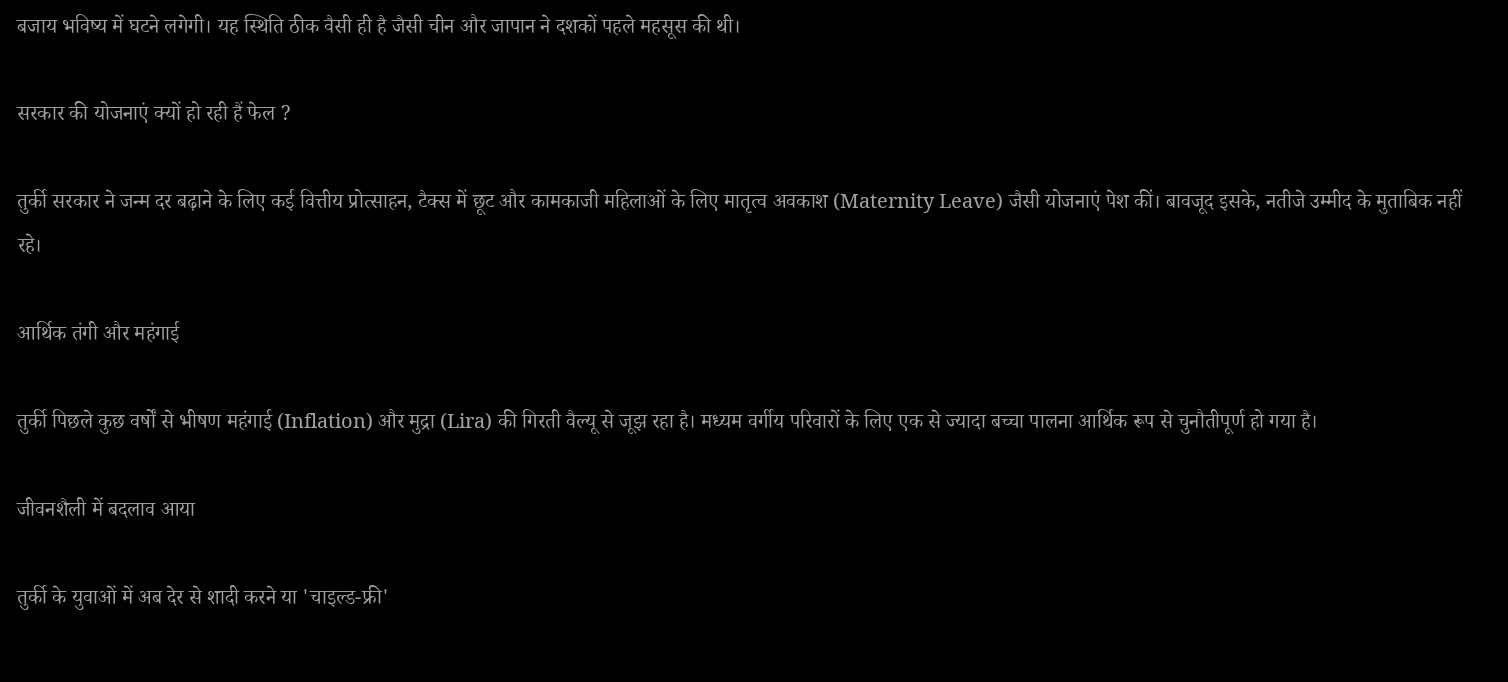बजाय भविष्य में घटने लगेगी। यह स्थिति ठीक वैसी ही है जैसी चीन और जापान ने दशकों पहले महसूस की थी।

सरकार की योजनाएं क्यों हो रही हैं फेल ?

तुर्की सरकार ने जन्म दर बढ़ाने के लिए कई वित्तीय प्रोत्साहन, टैक्स में छूट और कामकाजी महिलाओं के लिए मातृत्व अवकाश (Maternity Leave) जैसी योजनाएं पेश कीं। बावजूद इसके, नतीजे उम्मीद के मुताबिक नहीं रहे।

आर्थिक तंगी और महंगाई

तुर्की पिछले कुछ वर्षों से भीषण महंगाई (Inflation) और मुद्रा (Lira) की गिरती वैल्यू से जूझ रहा है। मध्यम वर्गीय परिवारों के लिए एक से ज्यादा बच्चा पालना आर्थिक रूप से चुनौतीपूर्ण हो गया है।

जीवनशैली में बदलाव आया

तुर्की के युवाओं में अब देर से शादी करने या 'चाइल्ड-फ्री'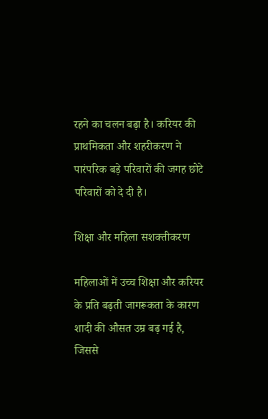रहने का चलन बढ़ा है। करियर की प्राथमिकता और शहरीकरण ने पारंपरिक बड़े परिवारों की जगह छोटे परिवारों को दे दी है।

शिक्षा और महिला सशक्तीकरण

महिलाओं में उच्च शिक्षा और करियर के प्रति बढ़ती जागरूकता के कारण शादी की औसत उम्र बढ़ गई है, जिससे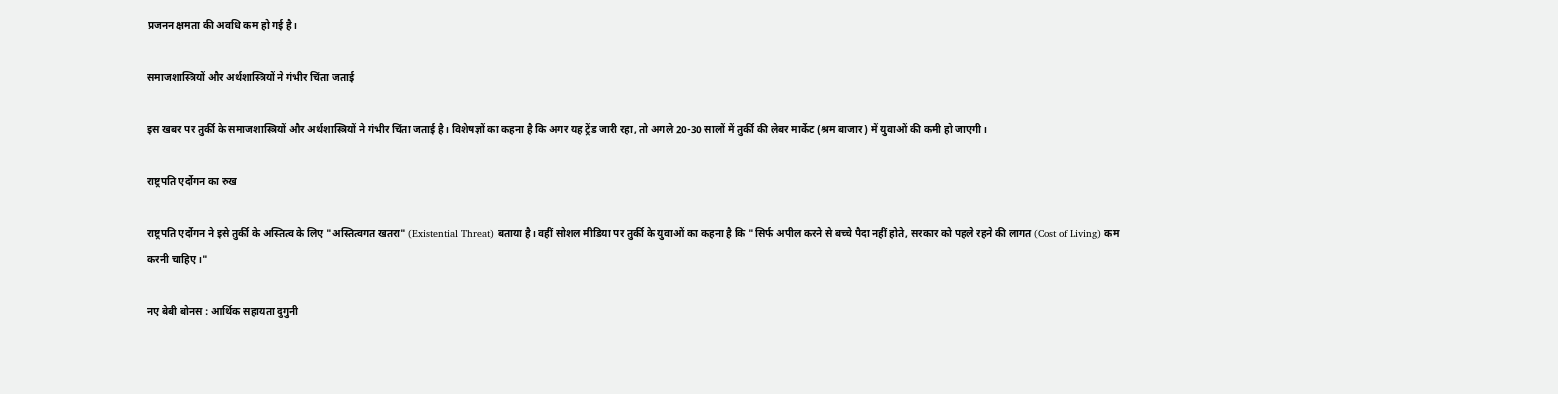प्रजनन क्षमता की अवधि कम हो गई है।

समाजशास्त्रियों और अर्थशास्त्रियों ने गंभीर चिंता जताई

इस खबर पर तुर्की के समाजशास्त्रियों और अर्थशास्त्रियों ने गंभीर चिंता जताई है। विशेषज्ञों का कहना है कि अगर यह ट्रेंड जारी रहा, तो अगले 20-30 सालों में तुर्की की लेबर मार्केट (श्रम बाजार) में युवाओं की कमी हो जाएगी।

राष्ट्रपति एर्दोगन का रुख

राष्ट्रपति एर्दोगन ने इसे तुर्की के अस्तित्व के लिए "अस्तित्वगत खतरा" (Existential Threat) बताया है। वहीं सोशल मीडिया पर तुर्की के युवाओं का कहना है कि "सिर्फ अपील करने से बच्चे पैदा नहीं होते, सरकार को पहले रहने की लागत (Cost of Living) कम करनी चाहिए।"

नए बेबी बोनस : आर्थिक सहायता दुगुनी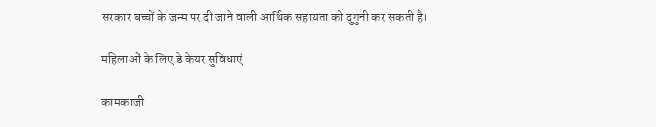सरकार बच्चों के जन्म पर दी जाने वाली आर्थिक सहायता को दुगुनी कर सकती है।

महिलाओं के लिए डे केयर सुविधाएं

कामकाजी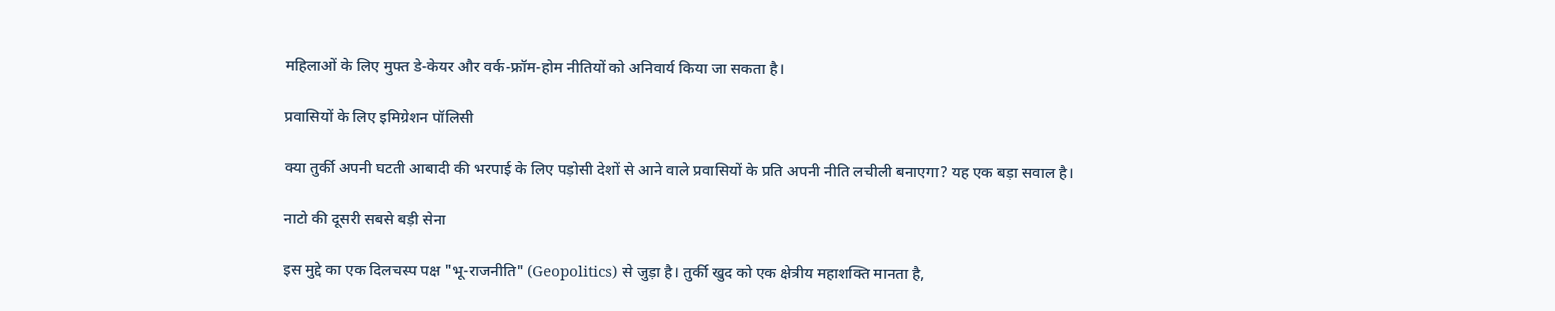महिलाओं के लिए मुफ्त डे-केयर और वर्क-फ्रॉम-होम नीतियों को अनिवार्य किया जा सकता है।

प्रवासियों के लिए इमिग्रेशन पॉलिसी

क्या तुर्की अपनी घटती आबादी की भरपाई के लिए पड़ोसी देशों से आने वाले प्रवासियों के प्रति अपनी नीति लचीली बनाएगा? यह एक बड़ा सवाल है।

नाटो की दूसरी सबसे बड़ी सेना

इस मुद्दे का एक दिलचस्प पक्ष "भू-राजनीति" (Geopolitics) से जुड़ा है। तुर्की खुद को एक क्षेत्रीय महाशक्ति मानता है,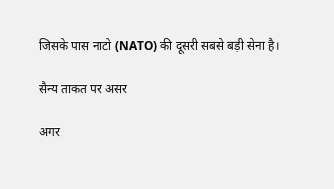जिसके पास नाटो (NATO) की दूसरी सबसे बड़ी सेना है।

सैन्य ताकत पर असर

अगर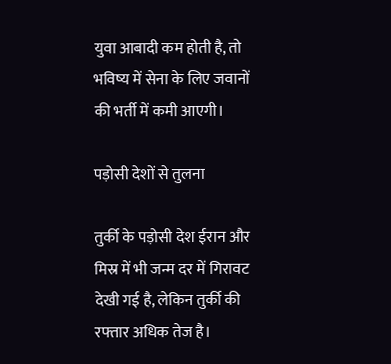युवा आबादी कम होती है, तो भविष्य में सेना के लिए जवानों की भर्ती में कमी आएगी।

पड़ोसी देशों से तुलना

तुर्की के पड़ोसी देश ईरान और मिस्र में भी जन्म दर में गिरावट देखी गई है, लेकिन तुर्की की रफ्तार अधिक तेज है।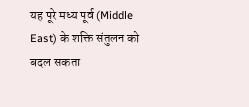यह पूरे मध्य पूर्व (Middle East) के शक्ति संतुलन को बदल सकता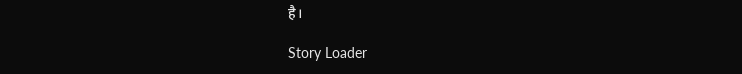है।

Story Loader